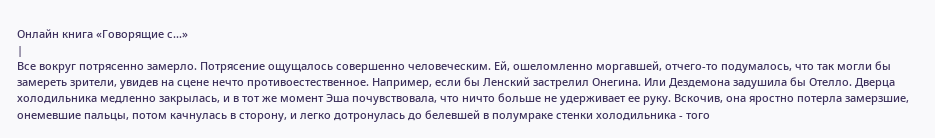Онлайн книга «Говорящие с...»
|
Все вокруг потрясенно замерло. Потрясение ощущалось совершенно человеческим. Ей, ошеломленно моргавшей, отчего-то подумалось, что так могли бы замереть зрители, увидев на сцене нечто противоестественное. Например, если бы Ленский застрелил Онегина. Или Дездемона задушила бы Отелло. Дверца холодильника медленно закрылась, и в тот же момент Эша почувствовала, что ничто больше не удерживает ее руку. Вскочив, она яростно потерла замерзшие, онемевшие пальцы, потом качнулась в сторону, и легко дотронулась до белевшей в полумраке стенки холодильника - того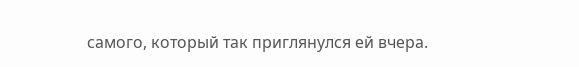самого, который так приглянулся ей вчера.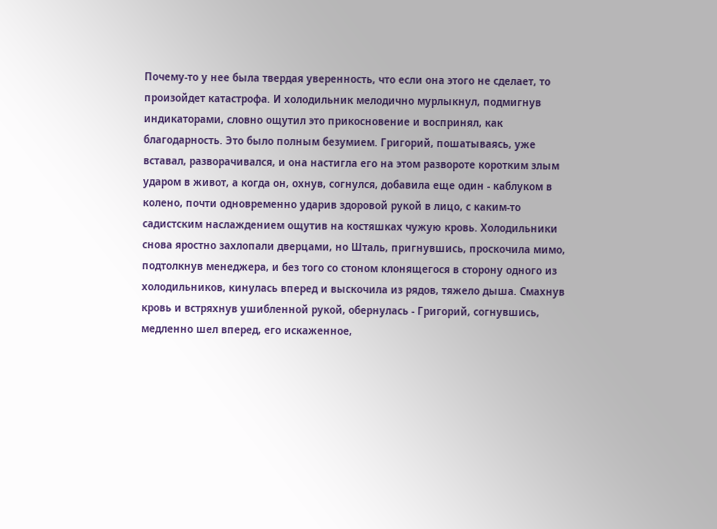Почему-то у нее была твердая уверенность, что если она этого не сделает, то произойдет катастрофа. И холодильник мелодично мурлыкнул, подмигнув индикаторами, словно ощутил это прикосновение и воспринял, как благодарность. Это было полным безумием. Григорий, пошатываясь, уже вставал, разворачивался, и она настигла его на этом развороте коротким злым ударом в живот, а когда он, охнув, согнулся, добавила еще один - каблуком в колено, почти одновременно ударив здоровой рукой в лицо, с каким-то садистским наслаждением ощутив на костяшках чужую кровь. Холодильники снова яростно захлопали дверцами, но Шталь, пригнувшись, проскочила мимо, подтолкнув менеджера, и без того со стоном клонящегося в сторону одного из холодильников, кинулась вперед и выскочила из рядов, тяжело дыша. Смахнув кровь и встряхнув ушибленной рукой, обернулась - Григорий, согнувшись, медленно шел вперед, его искаженное,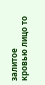залитое кровью лицо то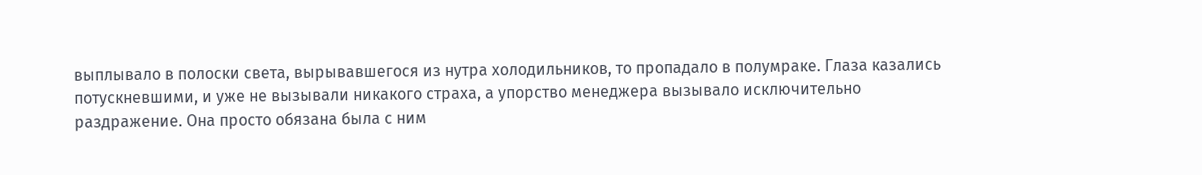выплывало в полоски света, вырывавшегося из нутра холодильников, то пропадало в полумраке. Глаза казались потускневшими, и уже не вызывали никакого страха, а упорство менеджера вызывало исключительно раздражение. Она просто обязана была с ним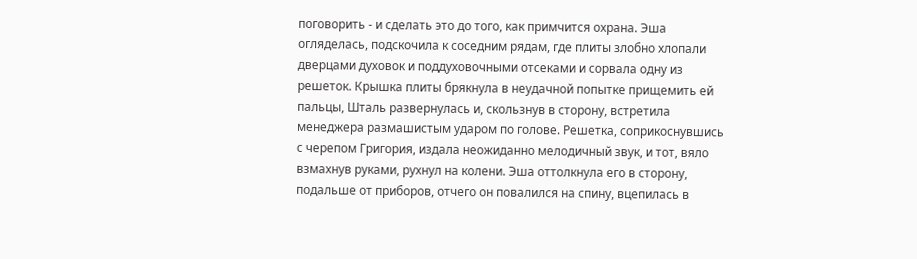поговорить - и сделать это до того, как примчится охрана. Эша огляделась, подскочила к соседним рядам, где плиты злобно хлопали дверцами духовок и поддуховочными отсеками и сорвала одну из решеток. Крышка плиты брякнула в неудачной попытке прищемить ей пальцы, Шталь развернулась и, скользнув в сторону, встретила менеджера размашистым ударом по голове. Решетка, соприкоснувшись с черепом Григория, издала неожиданно мелодичный звук, и тот, вяло взмахнув руками, рухнул на колени. Эша оттолкнула его в сторону, подальше от приборов, отчего он повалился на спину, вцепилась в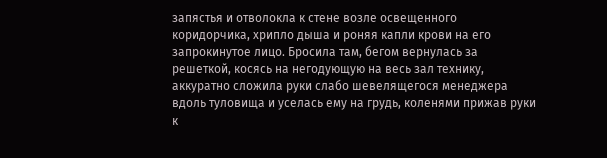запястья и отволокла к стене возле освещенного коридорчика, хрипло дыша и роняя капли крови на его запрокинутое лицо. Бросила там, бегом вернулась за решеткой, косясь на негодующую на весь зал технику, аккуратно сложила руки слабо шевелящегося менеджера вдоль туловища и уселась ему на грудь, коленями прижав руки к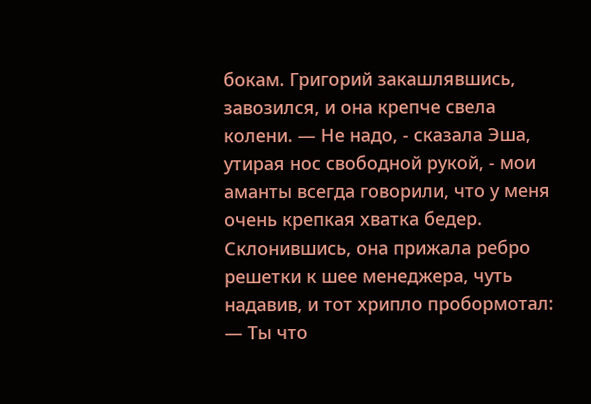бокам. Григорий закашлявшись, завозился, и она крепче свела колени. — Не надо, - сказала Эша, утирая нос свободной рукой, - мои аманты всегда говорили, что у меня очень крепкая хватка бедер. Склонившись, она прижала ребро решетки к шее менеджера, чуть надавив, и тот хрипло пробормотал: — Ты что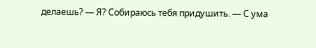делаешь? — Я? Собираюсь тебя придушить. — С ума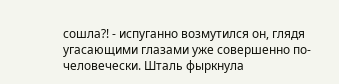сошла?! - испуганно возмутился он, глядя угасающими глазами уже совершенно по-человечески. Шталь фыркнула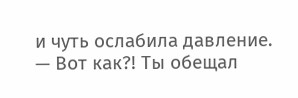и чуть ослабила давление. — Вот как?! Ты обещал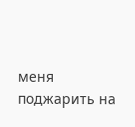меня поджарить на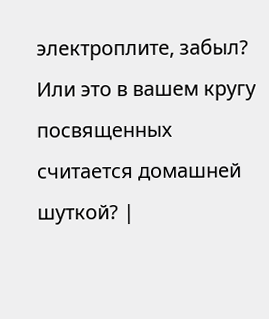электроплите, забыл? Или это в вашем кругу посвященных считается домашней шуткой? |